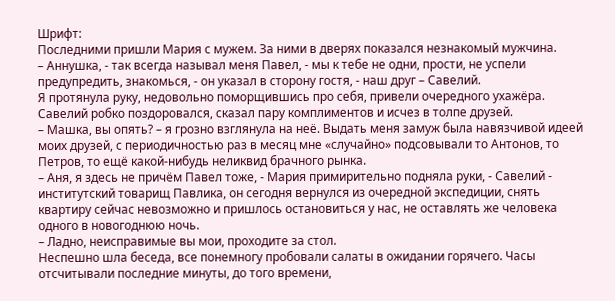Шрифт:
Последними пришли Мария с мужем. За ними в дверях показался незнакомый мужчина.
– Аннушка, - так всегда называл меня Павел, - мы к тебе не одни, прости, не успели предупредить, знакомься, - он указал в сторону гостя, - наш друг – Савелий.
Я протянула руку, недовольно поморщившись про себя, привели очередного ухажёра.
Савелий робко поздоровался, сказал пару комплиментов и исчез в толпе друзей.
– Машка, вы опять? – я грозно взглянула на неё. Выдать меня замуж была навязчивой идеей моих друзей, с периодичностью раз в месяц мне «случайно» подсовывали то Антонов, то Петров, то ещё какой-нибудь неликвид брачного рынка.
– Аня, я здесь не причём Павел тоже, - Мария примирительно подняла руки, - Савелий - институтский товарищ Павлика, он сегодня вернулся из очередной экспедиции, снять квартиру сейчас невозможно и пришлось остановиться у нас, не оставлять же человека одного в новогоднюю ночь.
– Ладно, неисправимые вы мои, проходите за стол.
Неспешно шла беседа, все понемногу пробовали салаты в ожидании горячего. Часы отсчитывали последние минуты, до того времени,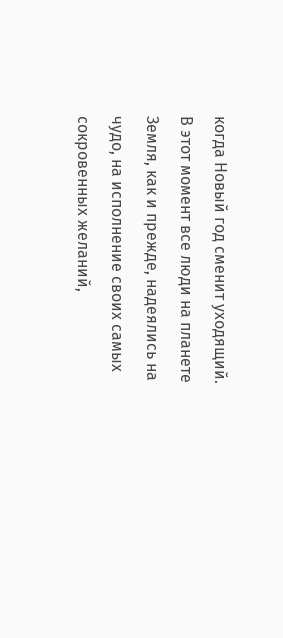когда Новый год сменит уходящий. В этот момент все люди на планете Земля, как и прежде, надеялись на чудо, на исполнение своих самых сокровенных желаний,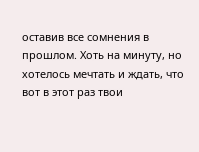оставив все сомнения в прошлом. Хоть на минуту, но хотелось мечтать и ждать, что вот в этот раз твои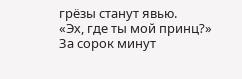грёзы станут явью.
«Эх, где ты мой принц?»
За сорок минут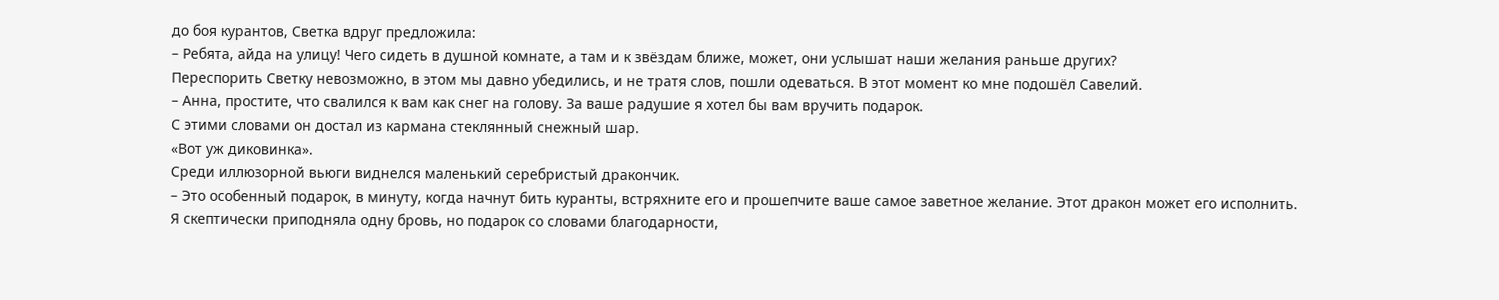до боя курантов, Светка вдруг предложила:
– Ребята, айда на улицу! Чего сидеть в душной комнате, а там и к звёздам ближе, может, они услышат наши желания раньше других?
Переспорить Светку невозможно, в этом мы давно убедились, и не тратя слов, пошли одеваться. В этот момент ко мне подошёл Савелий.
– Анна, простите, что свалился к вам как снег на голову. За ваше радушие я хотел бы вам вручить подарок.
С этими словами он достал из кармана стеклянный снежный шар.
«Вот уж диковинка».
Среди иллюзорной вьюги виднелся маленький серебристый дракончик.
– Это особенный подарок, в минуту, когда начнут бить куранты, встряхните его и прошепчите ваше самое заветное желание. Этот дракон может его исполнить.
Я скептически приподняла одну бровь, но подарок со словами благодарности,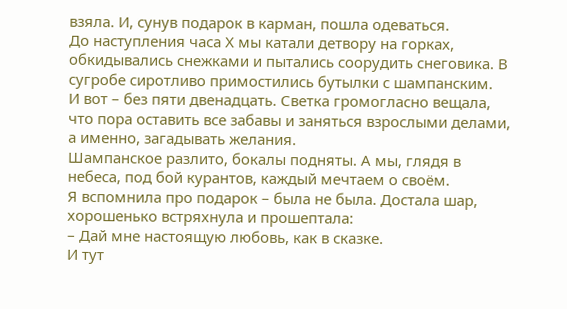взяла. И, сунув подарок в карман, пошла одеваться.
До наступления часа Х мы катали детвору на горках, обкидывались снежками и пытались соорудить снеговика. В сугробе сиротливо примостились бутылки с шампанским.
И вот – без пяти двенадцать. Светка громогласно вещала, что пора оставить все забавы и заняться взрослыми делами, а именно, загадывать желания.
Шампанское разлито, бокалы подняты. А мы, глядя в небеса, под бой курантов, каждый мечтаем о своём.
Я вспомнила про подарок – была не была. Достала шар, хорошенько встряхнула и прошептала:
– Дай мне настоящую любовь, как в сказке.
И тут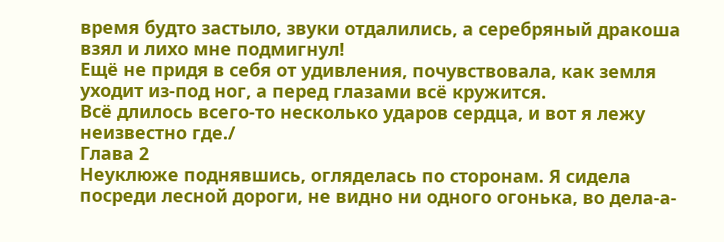время будто застыло, звуки отдалились, а серебряный дракоша взял и лихо мне подмигнул!
Ещё не придя в себя от удивления, почувствовала, как земля уходит из-под ног, а перед глазами всё кружится.
Всё длилось всего-то несколько ударов сердца, и вот я лежу неизвестно где./
Глава 2
Неуклюже поднявшись, огляделась по сторонам. Я сидела посреди лесной дороги, не видно ни одного огонька, во дела-а-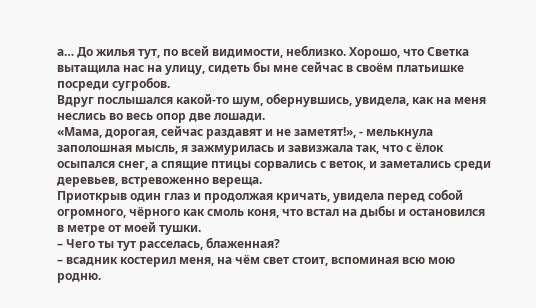а… До жилья тут, по всей видимости, неблизко. Хорошо, что Светка вытащила нас на улицу, сидеть бы мне сейчас в своём платьишке посреди сугробов.
Вдруг послышался какой-то шум, обернувшись, увидела, как на меня неслись во весь опор две лошади.
«Мама, дорогая, сейчас раздавят и не заметят!», - мелькнула заполошная мысль, я зажмурилась и завизжала так, что с ёлок осыпался снег, а спящие птицы сорвались с веток, и заметались среди деревьев, встревоженно вереща.
Приоткрыв один глаз и продолжая кричать, увидела перед собой огромного, чёрного как смоль коня, что встал на дыбы и остановился в метре от моей тушки.
– Чего ты тут расселась, блаженная?
– всадник костерил меня, на чём свет стоит, вспоминая всю мою родню.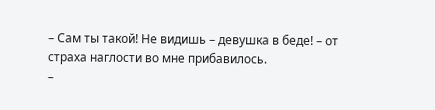– Сам ты такой! Не видишь – девушка в беде! – от страха наглости во мне прибавилось.
–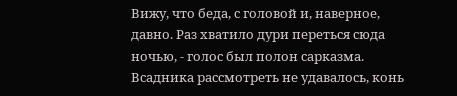Вижу, что беда, с головой и, наверное, давно. Раз хватило дури переться сюда ночью, - голос был полон сарказма. Всадника рассмотреть не удавалось, конь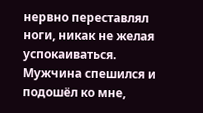нервно переставлял ноги, никак не желая успокаиваться.
Мужчина спешился и подошёл ко мне,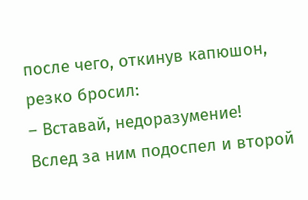после чего, откинув капюшон, резко бросил:
– Вставай, недоразумение!
Вслед за ним подоспел и второй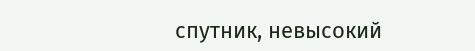спутник, невысокий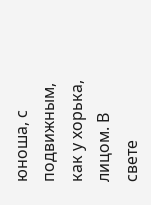юноша, с подвижным, как у хорька, лицом. В свете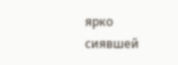ярко сиявшей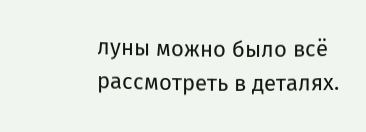луны можно было всё рассмотреть в деталях.